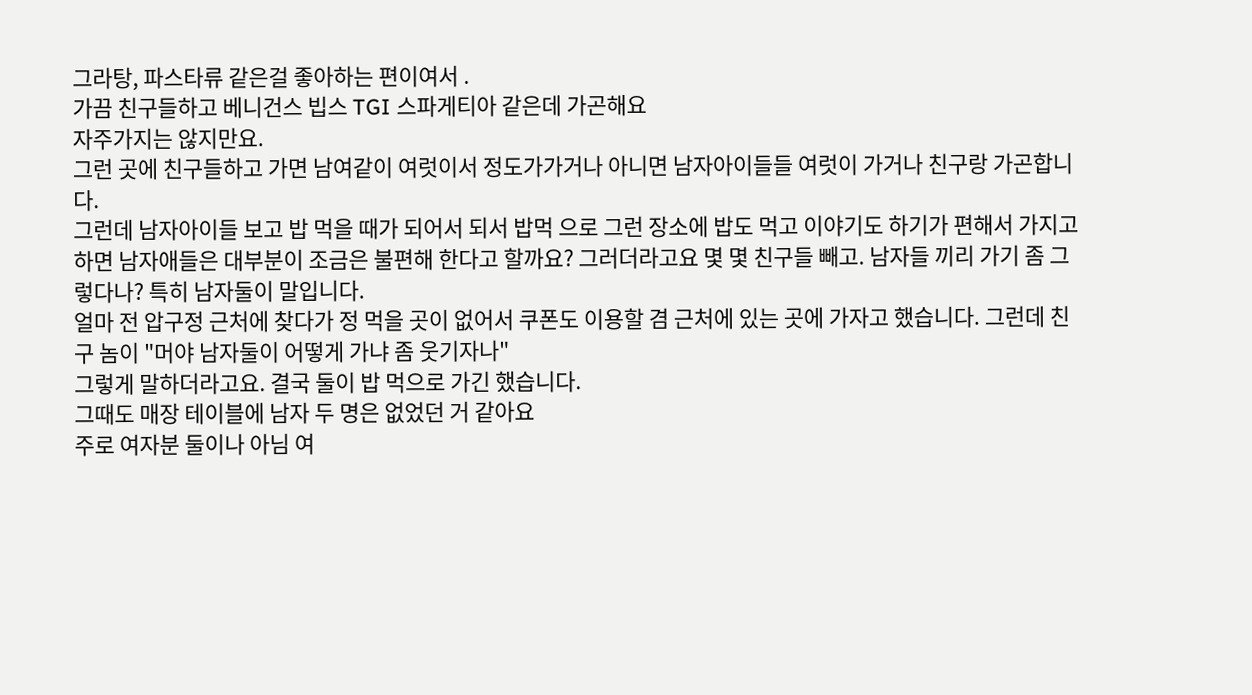그라탕, 파스타류 같은걸 좋아하는 편이여서 .
가끔 친구들하고 베니건스 빕스 TGI 스파게티아 같은데 가곤해요
자주가지는 않지만요.
그런 곳에 친구들하고 가면 남여같이 여럿이서 정도가가거나 아니면 남자아이들들 여럿이 가거나 친구랑 가곤합니다.
그런데 남자아이들 보고 밥 먹을 때가 되어서 되서 밥먹 으로 그런 장소에 밥도 먹고 이야기도 하기가 편해서 가지고하면 남자애들은 대부분이 조금은 불편해 한다고 할까요? 그러더라고요 몇 몇 친구들 빼고. 남자들 끼리 가기 좀 그렇다나? 특히 남자둘이 말입니다.
얼마 전 압구정 근처에 찾다가 정 먹을 곳이 없어서 쿠폰도 이용할 겸 근처에 있는 곳에 가자고 했습니다. 그런데 친구 놈이 "머야 남자둘이 어떻게 가냐 좀 웃기자나"
그렇게 말하더라고요. 결국 둘이 밥 먹으로 가긴 했습니다.
그때도 매장 테이블에 남자 두 명은 없었던 거 같아요
주로 여자분 둘이나 아님 여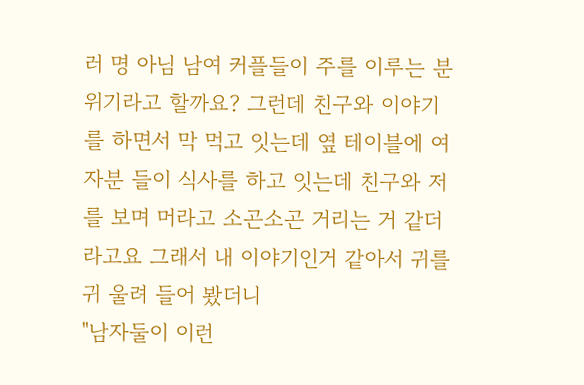러 명 아님 남여 커플들이 주를 이루는 분위기라고 할까요? 그런데 친구와 이야기를 하면서 막 먹고 잇는데 옆 테이블에 여자분 들이 식사를 하고 잇는데 친구와 저를 보며 머라고 소곤소곤 거리는 거 같더라고요 그래서 내 이야기인거 같아서 귀를 귀 울려 들어 봤더니
"남자둘이 이런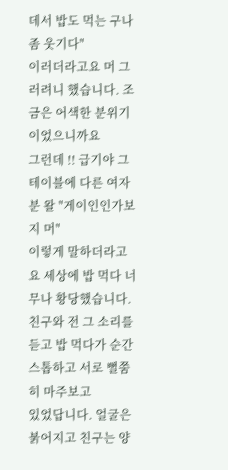데서 밥도 먹는 구나 좀 웃기다"
이러더라고요 머 그러려니 했습니다. 조금은 어색한 분위기 이었으니까요
그런데 !! 급기야 그 테이블에 다른 여자 분 왈 "게이인인가보지 머"
이렇게 말하더라고요 세상에 밥 먹다 너무나 황당했습니다.
친구와 전 그 소리를 듣고 밥 먹다가 순간 스톱하고 서로 뻘쭘히 마주보고
있었답니다. 얼굴은 붉어지고 친구는 양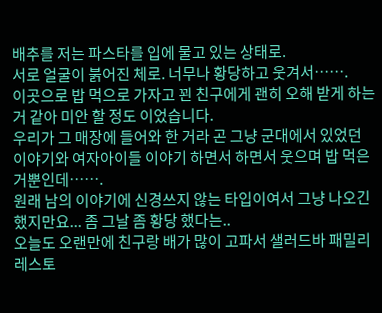배추를 저는 파스타를 입에 물고 있는 상태로.
서로 얼굴이 붉어진 체로. 너무나 황당하고 웃겨서…….
이곳으로 밥 먹으로 가자고 꾄 친구에게 괜히 오해 받게 하는 거 같아 미안 할 정도 이었습니다.
우리가 그 매장에 들어와 한 거라 곤 그냥 군대에서 있었던 이야기와 여자아이들 이야기 하면서 하면서 웃으며 밥 먹은 거뿐인데…….
원래 남의 이야기에 신경쓰지 않는 타입이여서 그냥 나오긴 했지만요... 좀 그날 좀 황당 했다는..
오늘도 오랜만에 친구랑 배가 많이 고파서 샐러드바 패밀리레스토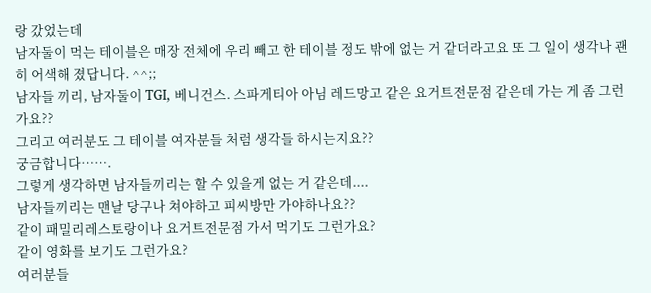랑 갔었는데
남자둘이 먹는 테이블은 매장 전체에 우리 빼고 한 테이블 정도 밖에 없는 거 같더라고요 또 그 일이 생각나 괜히 어색해 졌답니다. ^^;;
남자들 끼리, 남자둘이 TGI, 베니건스. 스파게티아 아님 레드망고 같은 요거트전문점 같은데 가는 게 좀 그런가요??
그리고 여러분도 그 테이블 여자분들 처럼 생각들 하시는지요??
궁금합니다…….
그렇게 생각하면 남자들끼리는 할 수 있을게 없는 거 같은데....
남자들끼리는 맨날 당구나 쳐야하고 피씨방만 가야하나요??
같이 패밀리레스토랑이나 요거트전문점 가서 먹기도 그런가요?
같이 영화를 보기도 그런가요?
여러분들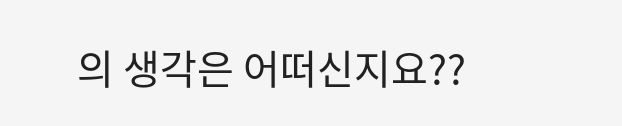의 생각은 어떠신지요??